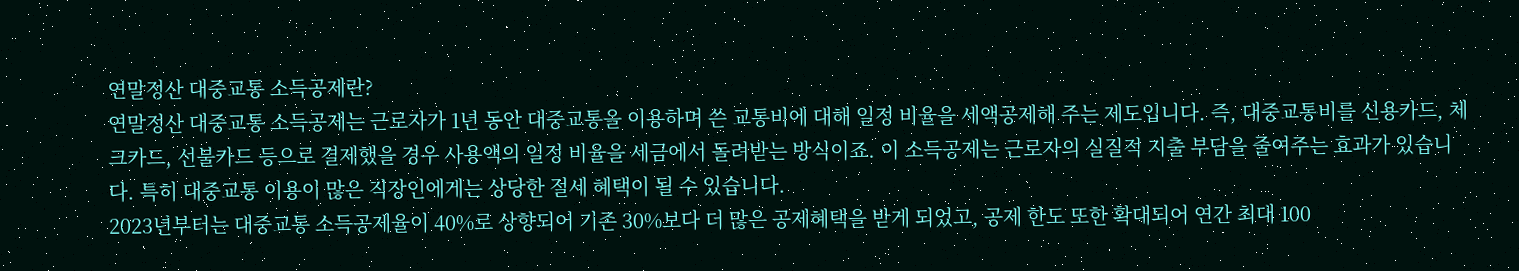연말정산 대중교통 소득공제란?
연말정산 대중교통 소득공제는 근로자가 1년 동안 대중교통을 이용하며 쓴 교통비에 대해 일정 비율을 세액공제해 주는 제도입니다. 즉, 대중교통비를 신용카드, 체크카드, 선불카드 등으로 결제했을 경우 사용액의 일정 비율을 세금에서 돌려받는 방식이죠. 이 소득공제는 근로자의 실질적 지출 부담을 줄여주는 효과가 있습니다. 특히 대중교통 이용이 많은 직장인에게는 상당한 절세 혜택이 될 수 있습니다.
2023년부터는 대중교통 소득공제율이 40%로 상향되어 기존 30%보다 더 많은 공제혜택을 받게 되었고, 공제 한도 또한 확대되어 연간 최대 100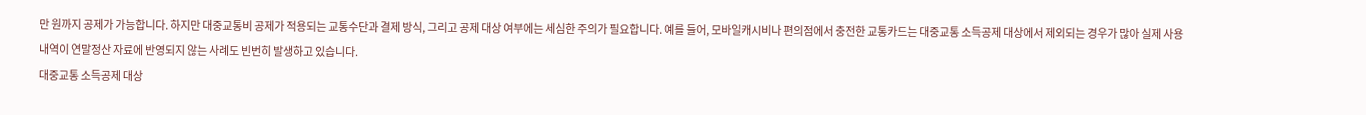만 원까지 공제가 가능합니다. 하지만 대중교통비 공제가 적용되는 교통수단과 결제 방식, 그리고 공제 대상 여부에는 세심한 주의가 필요합니다. 예를 들어, 모바일캐시비나 편의점에서 충전한 교통카드는 대중교통 소득공제 대상에서 제외되는 경우가 많아 실제 사용 내역이 연말정산 자료에 반영되지 않는 사례도 빈번히 발생하고 있습니다.
대중교통 소득공제 대상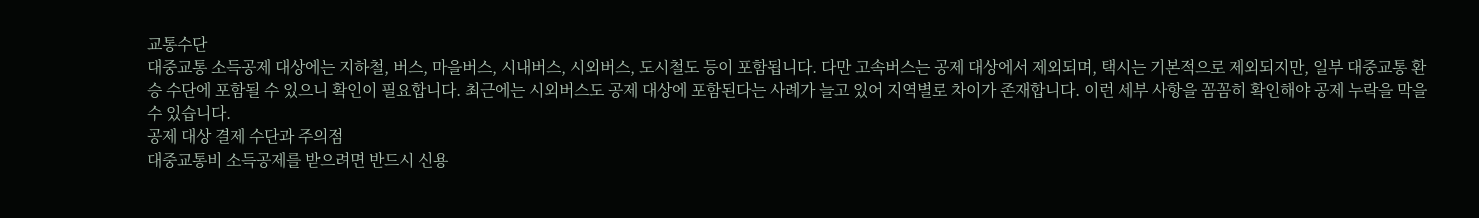교통수단
대중교통 소득공제 대상에는 지하철, 버스, 마을버스, 시내버스, 시외버스, 도시철도 등이 포함됩니다. 다만 고속버스는 공제 대상에서 제외되며, 택시는 기본적으로 제외되지만, 일부 대중교통 환승 수단에 포함될 수 있으니 확인이 필요합니다. 최근에는 시외버스도 공제 대상에 포함된다는 사례가 늘고 있어 지역별로 차이가 존재합니다. 이런 세부 사항을 꼼꼼히 확인해야 공제 누락을 막을 수 있습니다.
공제 대상 결제 수단과 주의점
대중교통비 소득공제를 받으려면 반드시 신용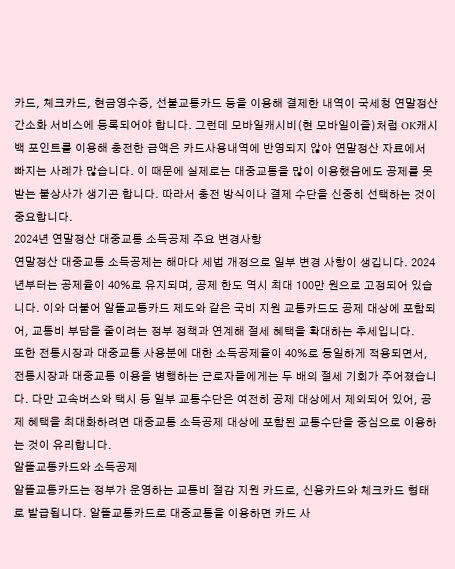카드, 체크카드, 현금영수증, 선불교통카드 등을 이용해 결제한 내역이 국세청 연말정산 간소화 서비스에 등록되어야 합니다. 그런데 모바일캐시비(현 모바일이즐)처럼 OK캐시백 포인트를 이용해 충전한 금액은 카드사용내역에 반영되지 않아 연말정산 자료에서 빠지는 사례가 많습니다. 이 때문에 실제로는 대중교통을 많이 이용했음에도 공제를 못 받는 불상사가 생기곤 합니다. 따라서 충전 방식이나 결제 수단을 신중히 선택하는 것이 중요합니다.
2024년 연말정산 대중교통 소득공제 주요 변경사항
연말정산 대중교통 소득공제는 해마다 세법 개정으로 일부 변경 사항이 생깁니다. 2024년부터는 공제율이 40%로 유지되며, 공제 한도 역시 최대 100만 원으로 고정되어 있습니다. 이와 더불어 알뜰교통카드 제도와 같은 국비 지원 교통카드도 공제 대상에 포함되어, 교통비 부담을 줄이려는 정부 정책과 연계해 절세 혜택을 확대하는 추세입니다.
또한 전통시장과 대중교통 사용분에 대한 소득공제율이 40%로 동일하게 적용되면서, 전통시장과 대중교통 이용을 병행하는 근로자들에게는 두 배의 절세 기회가 주어졌습니다. 다만 고속버스와 택시 등 일부 교통수단은 여전히 공제 대상에서 제외되어 있어, 공제 혜택을 최대화하려면 대중교통 소득공제 대상에 포함된 교통수단을 중심으로 이용하는 것이 유리합니다.
알뜰교통카드와 소득공제
알뜰교통카드는 정부가 운영하는 교통비 절감 지원 카드로, 신용카드와 체크카드 형태로 발급됩니다. 알뜰교통카드로 대중교통을 이용하면 카드 사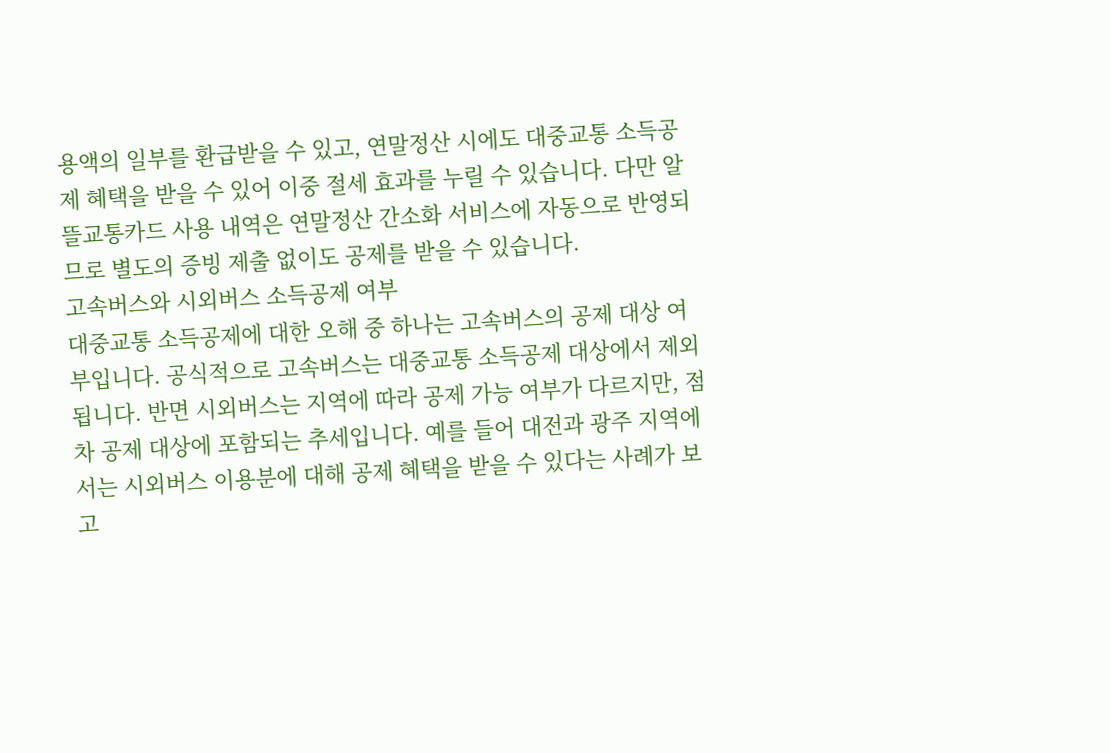용액의 일부를 환급받을 수 있고, 연말정산 시에도 대중교통 소득공제 혜택을 받을 수 있어 이중 절세 효과를 누릴 수 있습니다. 다만 알뜰교통카드 사용 내역은 연말정산 간소화 서비스에 자동으로 반영되므로 별도의 증빙 제출 없이도 공제를 받을 수 있습니다.
고속버스와 시외버스 소득공제 여부
대중교통 소득공제에 대한 오해 중 하나는 고속버스의 공제 대상 여부입니다. 공식적으로 고속버스는 대중교통 소득공제 대상에서 제외됩니다. 반면 시외버스는 지역에 따라 공제 가능 여부가 다르지만, 점차 공제 대상에 포함되는 추세입니다. 예를 들어 대전과 광주 지역에서는 시외버스 이용분에 대해 공제 혜택을 받을 수 있다는 사례가 보고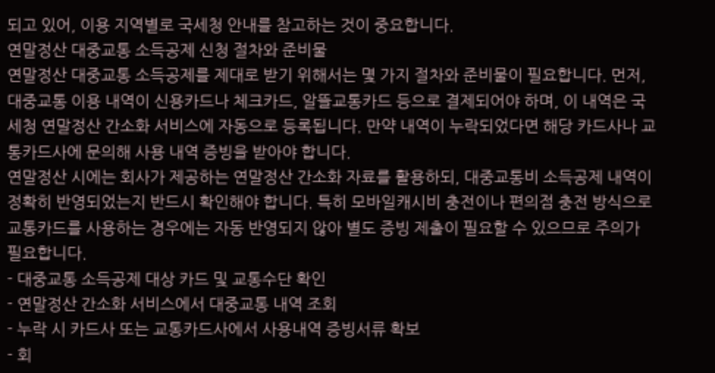되고 있어, 이용 지역별로 국세청 안내를 참고하는 것이 중요합니다.
연말정산 대중교통 소득공제 신청 절차와 준비물
연말정산 대중교통 소득공제를 제대로 받기 위해서는 몇 가지 절차와 준비물이 필요합니다. 먼저, 대중교통 이용 내역이 신용카드나 체크카드, 알뜰교통카드 등으로 결제되어야 하며, 이 내역은 국세청 연말정산 간소화 서비스에 자동으로 등록됩니다. 만약 내역이 누락되었다면 해당 카드사나 교통카드사에 문의해 사용 내역 증빙을 받아야 합니다.
연말정산 시에는 회사가 제공하는 연말정산 간소화 자료를 활용하되, 대중교통비 소득공제 내역이 정확히 반영되었는지 반드시 확인해야 합니다. 특히 모바일캐시비 충전이나 편의점 충전 방식으로 교통카드를 사용하는 경우에는 자동 반영되지 않아 별도 증빙 제출이 필요할 수 있으므로 주의가 필요합니다.
- 대중교통 소득공제 대상 카드 및 교통수단 확인
- 연말정산 간소화 서비스에서 대중교통 내역 조회
- 누락 시 카드사 또는 교통카드사에서 사용내역 증빙서류 확보
- 회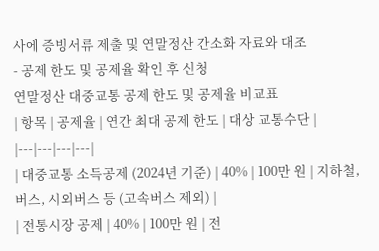사에 증빙서류 제출 및 연말정산 간소화 자료와 대조
- 공제 한도 및 공제율 확인 후 신청
연말정산 대중교통 공제 한도 및 공제율 비교표
| 항목 | 공제율 | 연간 최대 공제 한도 | 대상 교통수단 |
|---|---|---|---|
| 대중교통 소득공제 (2024년 기준) | 40% | 100만 원 | 지하철, 버스, 시외버스 등 (고속버스 제외) |
| 전통시장 공제 | 40% | 100만 원 | 전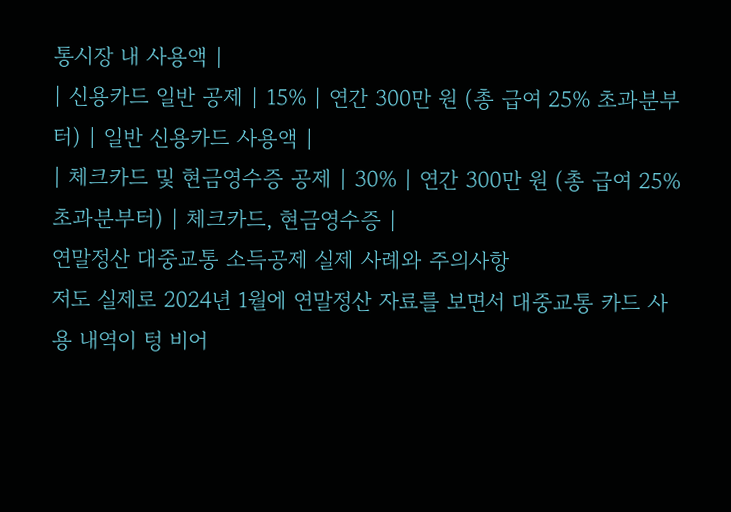통시장 내 사용액 |
| 신용카드 일반 공제 | 15% | 연간 300만 원 (총 급여 25% 초과분부터) | 일반 신용카드 사용액 |
| 체크카드 및 현금영수증 공제 | 30% | 연간 300만 원 (총 급여 25% 초과분부터) | 체크카드, 현금영수증 |
연말정산 대중교통 소득공제 실제 사례와 주의사항
저도 실제로 2024년 1월에 연말정산 자료를 보면서 대중교통 카드 사용 내역이 텅 비어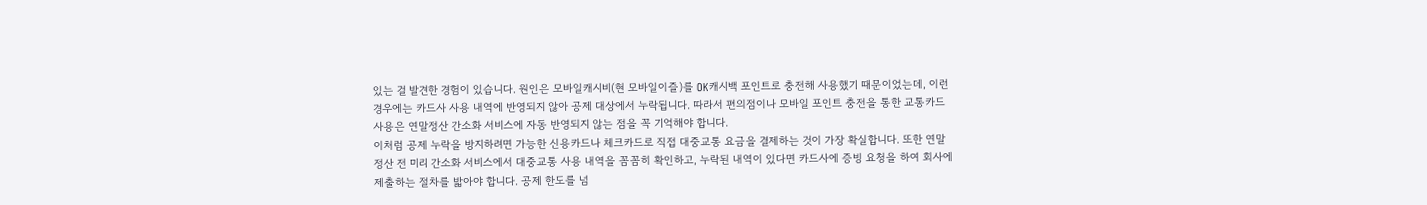있는 걸 발견한 경험이 있습니다. 원인은 모바일캐시비(현 모바일이즐)를 OK캐시백 포인트로 충전해 사용했기 때문이었는데, 이런 경우에는 카드사 사용 내역에 반영되지 않아 공제 대상에서 누락됩니다. 따라서 편의점이나 모바일 포인트 충전을 통한 교통카드 사용은 연말정산 간소화 서비스에 자동 반영되지 않는 점을 꼭 기억해야 합니다.
이처럼 공제 누락을 방지하려면 가능한 신용카드나 체크카드로 직접 대중교통 요금을 결제하는 것이 가장 확실합니다. 또한 연말정산 전 미리 간소화 서비스에서 대중교통 사용 내역을 꼼꼼히 확인하고, 누락된 내역이 있다면 카드사에 증빙 요청을 하여 회사에 제출하는 절차를 밟아야 합니다. 공제 한도를 넘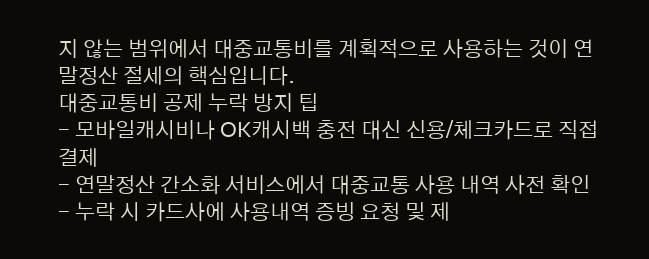지 않는 범위에서 대중교통비를 계획적으로 사용하는 것이 연말정산 절세의 핵심입니다.
대중교통비 공제 누락 방지 팁
- 모바일캐시비나 OK캐시백 충전 대신 신용/체크카드로 직접 결제
- 연말정산 간소화 서비스에서 대중교통 사용 내역 사전 확인
- 누락 시 카드사에 사용내역 증빙 요청 및 제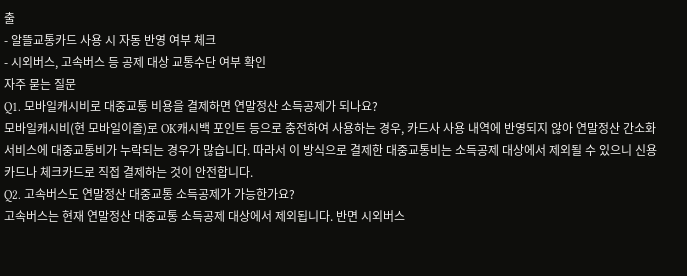출
- 알뜰교통카드 사용 시 자동 반영 여부 체크
- 시외버스, 고속버스 등 공제 대상 교통수단 여부 확인
자주 묻는 질문
Q1. 모바일캐시비로 대중교통 비용을 결제하면 연말정산 소득공제가 되나요?
모바일캐시비(현 모바일이즐)로 OK캐시백 포인트 등으로 충전하여 사용하는 경우, 카드사 사용 내역에 반영되지 않아 연말정산 간소화 서비스에 대중교통비가 누락되는 경우가 많습니다. 따라서 이 방식으로 결제한 대중교통비는 소득공제 대상에서 제외될 수 있으니 신용카드나 체크카드로 직접 결제하는 것이 안전합니다.
Q2. 고속버스도 연말정산 대중교통 소득공제가 가능한가요?
고속버스는 현재 연말정산 대중교통 소득공제 대상에서 제외됩니다. 반면 시외버스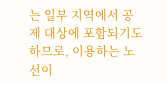는 일부 지역에서 공제 대상에 포함되기도 하므로, 이용하는 노선이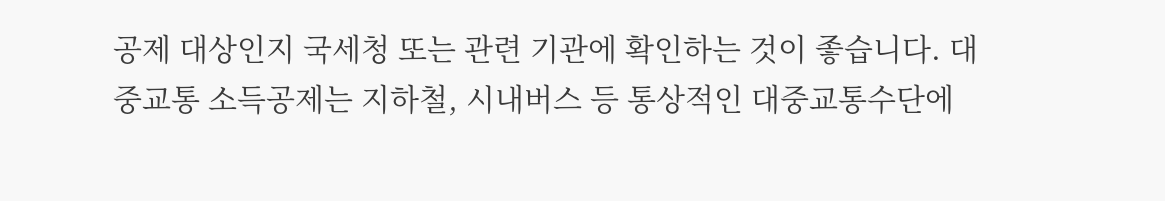공제 대상인지 국세청 또는 관련 기관에 확인하는 것이 좋습니다. 대중교통 소득공제는 지하철, 시내버스 등 통상적인 대중교통수단에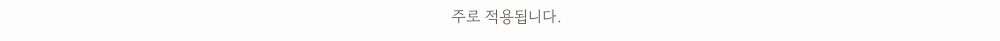주로 적용됩니다.